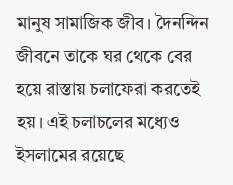মানুষ সামাজিক জীব। দৈনন্দিন জীবনে তাকে ঘর থেকে বের হয়ে রাস্তায় চলাফেরা করতেই হয়। এই চলাচলের মধ্যেও ইসলামের রয়েছে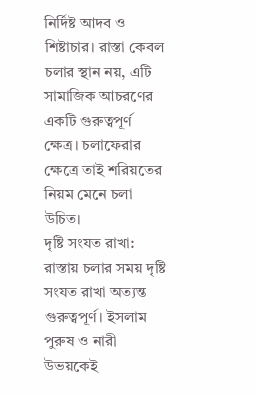নির্দিষ্ট আদব ও শিষ্টাচার। রাস্তা কেবল চলার স্থান নয়, এটি সামাজিক আচরণের একটি গুরুত্বপূর্ণ ক্ষেত্র। চলাফেরার ক্ষেত্রে তাই শরিয়তের নিয়ম মেনে চলা উচিত।
দৃষ্টি সংযত রাখা: রাস্তায় চলার সময় দৃষ্টি সংযত রাখা অত্যন্ত গুরুত্বপূর্ণ। ইসলাম পুরুষ ও নারী উভয়কেই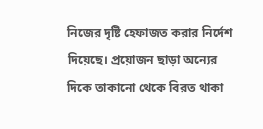নিজের দৃষ্টি হেফাজত করার নির্দেশ দিয়েছে। প্রয়োজন ছাড়া অন্যের দিকে তাকানো থেকে বিরত থাকা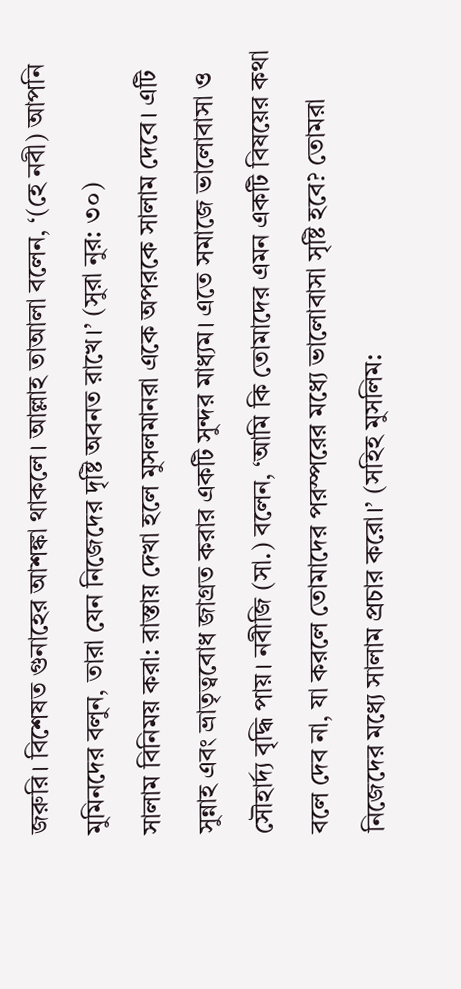জরুরি। বিশেষত গুনাহের আশঙ্কা থাকলে। আল্লাহ তাআলা বলেন, ‘(হে নবী) আপনি মুমিনদের বলুন, তারা যেন নিজেদের দৃষ্টি অবনত রাখে।’ (সুরা নুর: ৩০)
সালাম বিনিময় করা: রাস্তায় দেখা হলে মুসলমানরা একে অপরকে সালাম দেবে। এটি সুন্নাহ এবং ভ্রাতৃত্ববোধ জাগ্রত করার একটি সুন্দর মাধ্যম। এতে সমাজে ভালোবাসা ও সৌহার্দ্য বৃদ্ধি পায়। নবীজি (সা.) বলেন, ‘আমি কি তোমাদের এমন একটি বিষয়ের কথা বলে দেব না, যা করলে তোমাদের পরস্পরের মধ্যে ভালোবাসা সৃষ্টি হবে? তোমরা নিজেদের মধ্যে সালাম প্রচার করো।’ (সহিহ মুসলিম: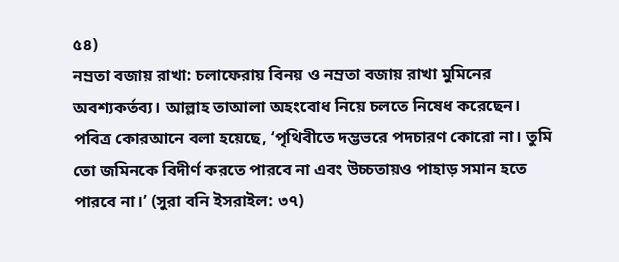৫৪)
নম্রতা বজায় রাখা: চলাফেরায় বিনয় ও নম্রতা বজায় রাখা মুমিনের অবশ্যকর্তব্য। আল্লাহ তাআলা অহংবোধ নিয়ে চলতে নিষেধ করেছেন। পবিত্র কোরআনে বলা হয়েছে, ‘পৃথিবীতে দম্ভভরে পদচারণ কোরো না। তুমি তো জমিনকে বিদীর্ণ করতে পারবে না এবং উচ্চতায়ও পাহাড় সমান হতে পারবে না।’ (সুরা বনি ইসরাইল: ৩৭)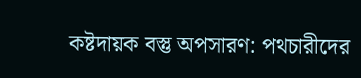কষ্টদায়ক বস্তু অপসারণ: পথচারীদের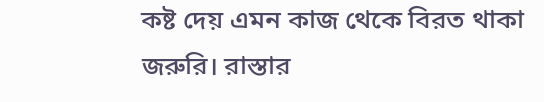কষ্ট দেয় এমন কাজ থেকে বিরত থাকা জরুরি। রাস্তার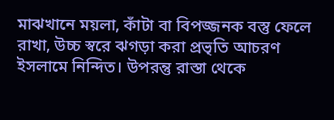মাঝখানে ময়লা, কাঁটা বা বিপজ্জনক বস্তু ফেলে রাখা, উচ্চ স্বরে ঝগড়া করা প্রভৃতি আচরণ ইসলামে নিন্দিত। উপরন্তু রাস্তা থেকে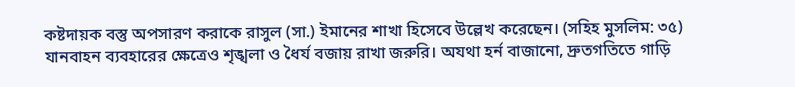কষ্টদায়ক বস্তু অপসারণ করাকে রাসুল (সা.) ইমানের শাখা হিসেবে উল্লেখ করেছেন। (সহিহ মুসলিম: ৩৫)
যানবাহন ব্যবহারের ক্ষেত্রেও শৃঙ্খলা ও ধৈর্য বজায় রাখা জরুরি। অযথা হর্ন বাজানো, দ্রুতগতিতে গাড়ি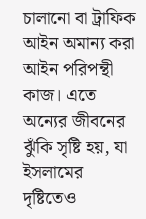চালানো বা ট্রাফিক আইন অমান্য করা আইন পরিপন্থী কাজ। এতে অন্যের জীবনের ঝুঁকি সৃষ্টি হয়, যা ইসলামের দৃষ্টিতেও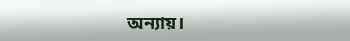অন্যায়।